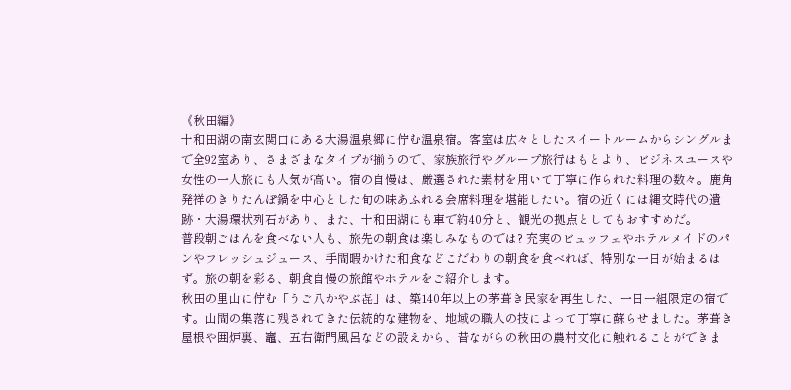《秋田編》
十和田湖の南玄関口にある大湯温泉郷に佇む温泉宿。客室は広々としたスイートルームからシングルまで全92室あり、さまざまなタイプが揃うので、家族旅行やグループ旅行はもとより、ビジネスユースや女性の一人旅にも人気が高い。宿の自慢は、厳選された素材を用いて丁寧に作られた料理の数々。鹿角発祥のきりたんぽ鍋を中心とした旬の味あふれる会席料理を堪能したい。宿の近くには縄文時代の遺跡・大湯環状列石があり、また、十和田湖にも車で約40分と、観光の拠点としてもおすすめだ。
普段朝ごはんを食べない人も、旅先の朝食は楽しみなものでは? 充実のビュッフェやホテルメイドのパンやフレッシュジュース、手間暇かけた和食などこだわりの朝食を食べれば、特別な一日が始まるはず。旅の朝を彩る、朝食自慢の旅館やホテルをご紹介します。
秋田の里山に佇む「うご八かやぶ㐂」は、築140年以上の茅葺き民家を再生した、一日一組限定の宿です。山間の集落に残されてきた伝統的な建物を、地域の職人の技によって丁寧に蘇らせました。茅葺き屋根や囲炉裏、竈、五右衛門風呂などの設えから、昔ながらの秋田の農村文化に触れることができま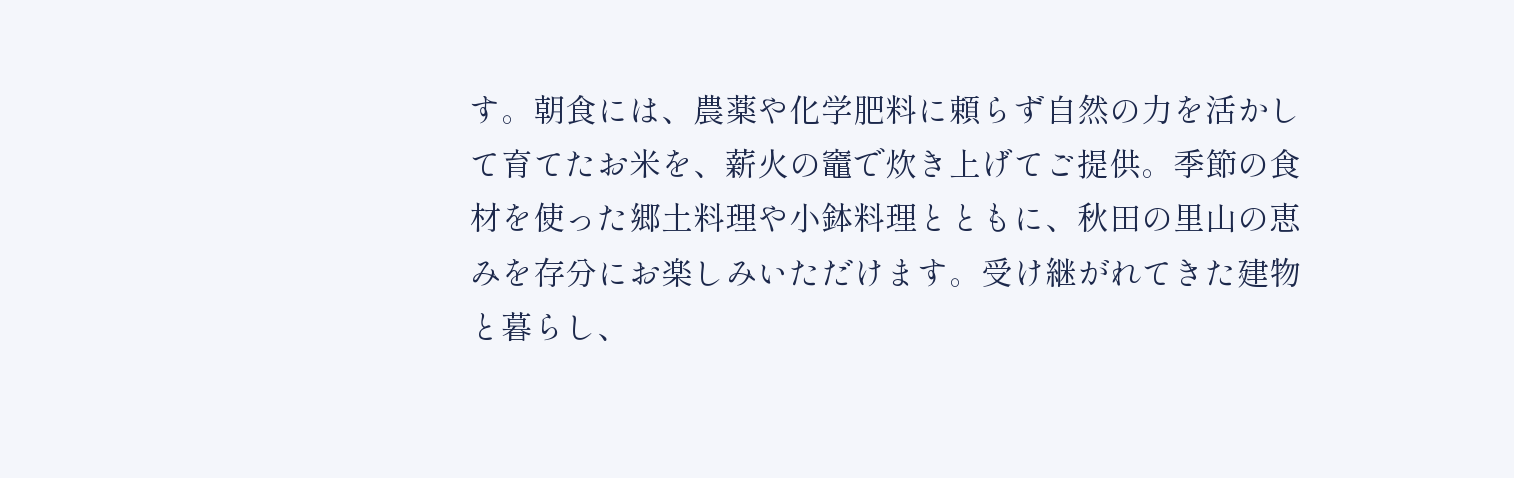す。朝食には、農薬や化学肥料に頼らず自然の力を活かして育てたお米を、薪火の竈で炊き上げてご提供。季節の食材を使った郷土料理や小鉢料理とともに、秋田の里山の恵みを存分にお楽しみいただけます。受け継がれてきた建物と暮らし、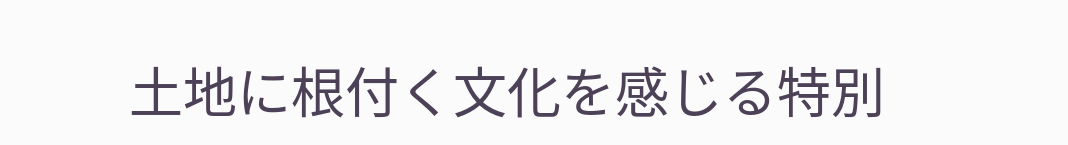土地に根付く文化を感じる特別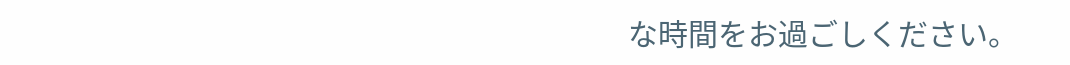な時間をお過ごしください。